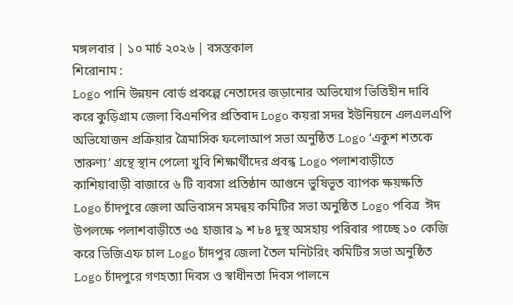মঙ্গলবার | ১০ মার্চ ২০২৬ | বসন্তকাল
শিরোনাম :
Logo পানি উন্নয়ন বোর্ড প্রকল্পে নেতাদের জড়ানোর অভিযোগ ভিত্তিহীন দাবি করে কুড়িগ্রাম জেলা বিএনপির প্রতিবাদ Logo কয়রা সদর ইউনিয়নে এলএলএপি অভিযোজন প্রক্রিয়ার ত্রৈমাসিক ফলোআপ সভা অনুষ্ঠিত Logo ‘একুশ শতকে তারুণ্য’ গ্রন্থে স্থান পেলো খুবি শিক্ষার্থীদের প্রবন্ধ Logo পলাশবাড়ীতে কাশিয়াবাড়ী বাজারে ৬ টি ব্যবসা প্রতিষ্ঠান আগুনে ভুষিভূত ব্যাপক ক্ষয়ক্ষতি  Logo চাঁদপুরে জেলা অভিবাসন সমন্বয় কমিটির সভা অনুষ্ঠিত Logo পবিত্র  ঈদ উপলক্ষে পলাশবাড়ীতে ৩৫ হাজার ৯ শ ৮৪ দুস্থ অসহায় পরিবার পাচ্ছে ১০ কেজি করে ভিজিএফ চাল Logo চাঁদপুর জেলা তৈল মনিটরিং কমিটির সভা অনুষ্ঠিত Logo চাঁদপুরে গণহত্যা দিবস ও স্বাধীনতা দিবস পালনে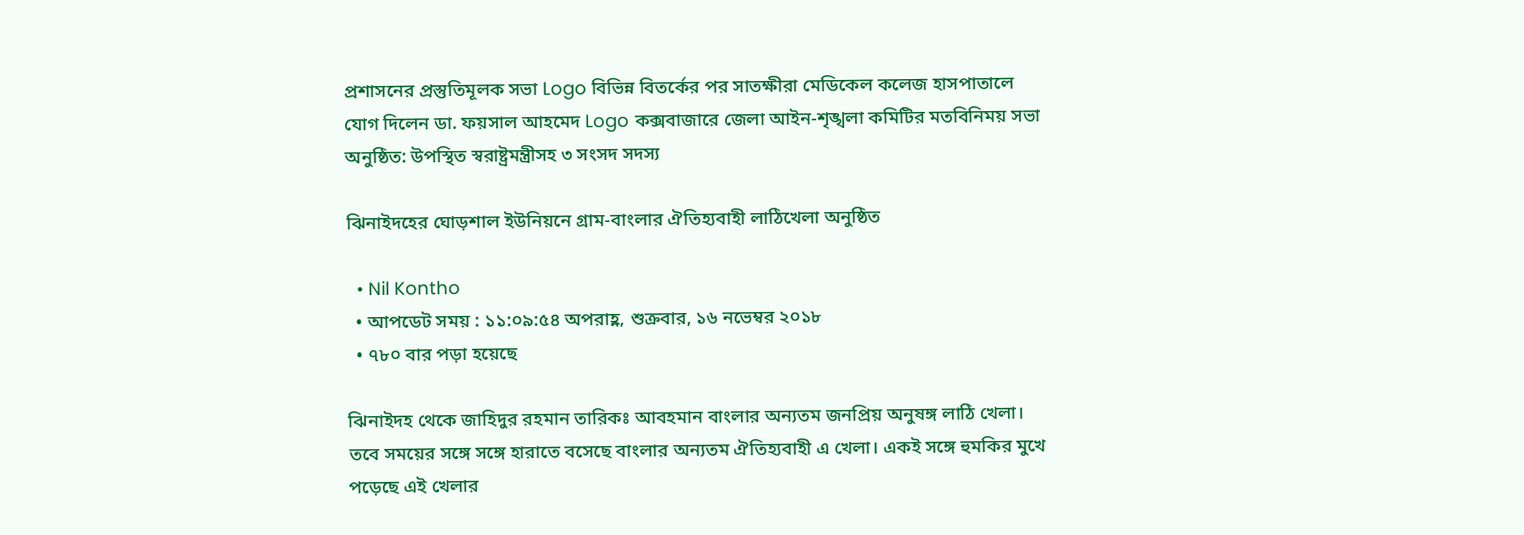প্রশাসনের প্রস্তুতিমূলক সভা Logo বিভিন্ন বিতর্কের পর সাতক্ষীরা মেডিকেল কলেজ হাসপাতালে যোগ দিলেন ডা. ফয়সাল আহমেদ Logo কক্সবাজারে জেলা আইন-শৃঙ্খলা কমিটির মতবিনিময় সভা অনুষ্ঠিত: উপস্থিত স্বরাষ্ট্রমন্ত্রীসহ ৩ সংসদ সদস্য

ঝিনাইদহের ঘোড়শাল ইউনিয়নে গ্রাম-বাংলার ঐতিহ্যবাহী লাঠিখেলা অনুষ্ঠিত

  • Nil Kontho
  • আপডেট সময় : ১১:০৯:৫৪ অপরাহ্ণ, শুক্রবার, ১৬ নভেম্বর ২০১৮
  • ৭৮০ বার পড়া হয়েছে

ঝিনাইদহ থেকে জাহিদুর রহমান তারিকঃ আবহমান বাংলার অন্যতম জনপ্রিয় অনুষঙ্গ লাঠি খেলা। তবে সময়ের সঙ্গে সঙ্গে হারাতে বসেছে বাংলার অন্যতম ঐতিহ্যবাহী এ খেলা। একই সঙ্গে হুমকির মুখে পড়েছে এই খেলার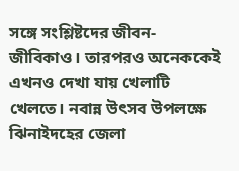সঙ্গে সংশ্লিষ্টদের জীবন-জীবিকাও। তারপরও অনেককেই এখনও দেখা যায় খেলাটি খেলতে। নবান্ন উৎসব উপলক্ষে ঝিনাইদহের জেলা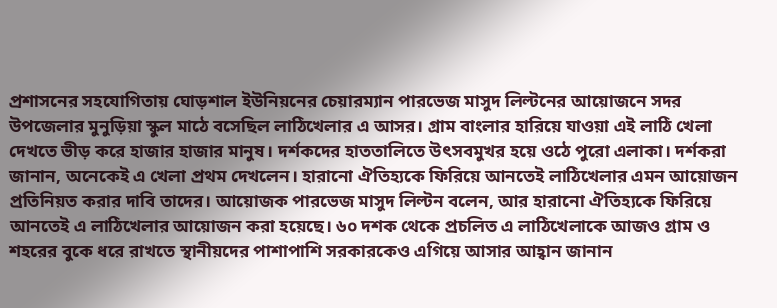প্রশাসনের সহযোগিতায় ঘোড়শাল ইউনিয়নের চেয়ারম্যান পারভেজ মাসুদ লিল্টনের আয়োজনে সদর উপজেলার মুনুড়িয়া স্কুল মাঠে বসেছিল লাঠিখেলার এ আসর। গ্রাম বাংলার হারিয়ে যাওয়া এই লাঠি খেলা দেখতে ভীড় করে হাজার হাজার মানুষ। দর্শকদের হাততালিতে উৎসবমুখর হয়ে ওঠে পুরো এলাকা। দর্শকরা জানান, অনেকেই এ খেলা প্রথম দেখলেন। হারানো ঐতিহ্যকে ফিরিয়ে আনতেই লাঠিখেলার এমন আয়োজন প্রতিনিয়ত করার দাবি তাদের। আয়োজক পারভেজ মাসুদ লিল্টন বলেন, আর হারানো ঐতিহ্যকে ফিরিয়ে আনতেই এ লাঠিখেলার আয়োজন করা হয়েছে। ৬০ দশক থেকে প্রচলিত এ লাঠিখেলাকে আজও গ্রাম ও শহরের বুকে ধরে রাখতে স্থানীয়দের পাশাপাশি সরকারকেও এগিয়ে আসার আহ্বান জানান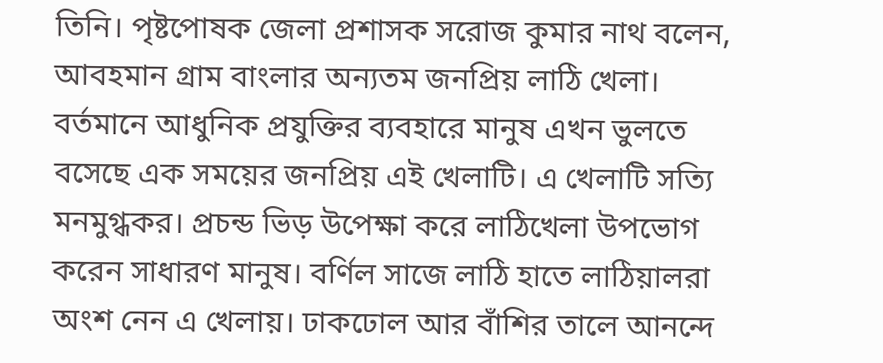তিনি। পৃষ্টপোষক জেলা প্রশাসক সরোজ কুমার নাথ বলেন, আবহমান গ্রাম বাংলার অন্যতম জনপ্রিয় লাঠি খেলা। বর্তমানে আধুনিক প্রযুক্তির ব্যবহারে মানুষ এখন ভুলতে বসেছে এক সময়ের জনপ্রিয় এই খেলাটি। এ খেলাটি সত্যি মনমুগ্ধকর। প্রচন্ড ভিড় উপেক্ষা করে লাঠিখেলা উপভোগ করেন সাধারণ মানুষ। বর্ণিল সাজে লাঠি হাতে লাঠিয়ালরা অংশ নেন এ খেলায়। ঢাকঢোল আর বাঁশির তালে আনন্দে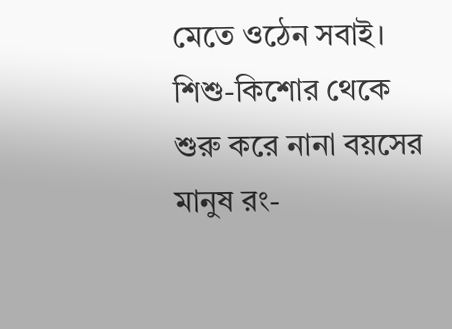মেতে ওঠেন সবাই। শিশু-কিশোর থেকে শুরু করে নানা বয়সের মানুষ রং-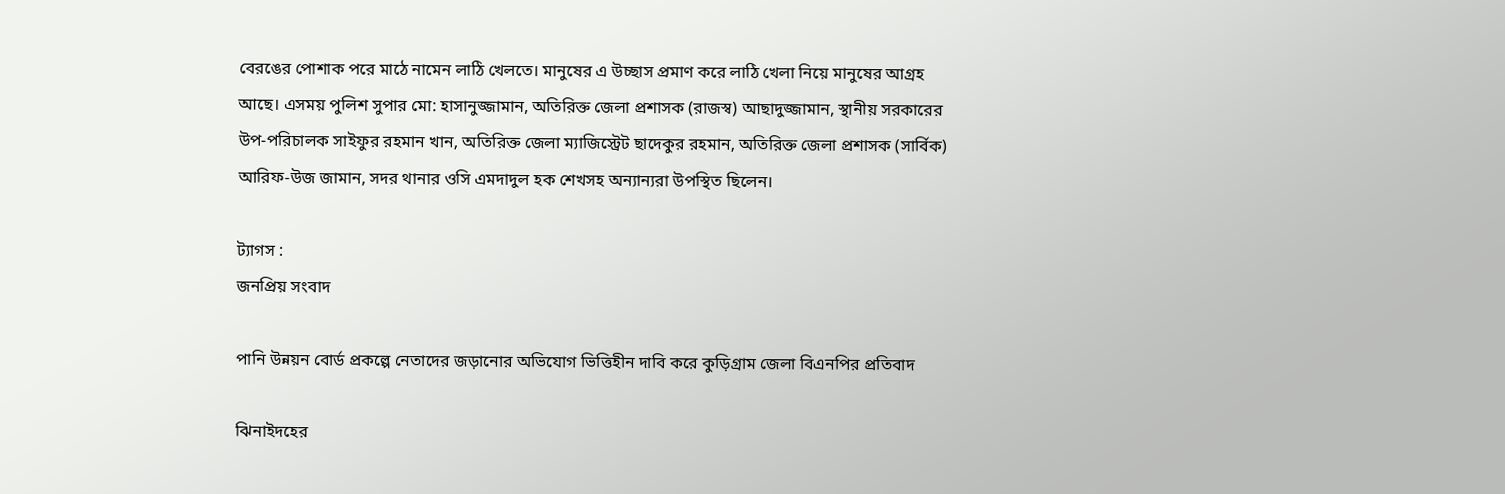বেরঙের পোশাক পরে মাঠে নামেন লাঠি খেলতে। মানুষের এ উচ্ছাস প্রমাণ করে লাঠি খেলা নিয়ে মানুষের আগ্রহ আছে। এসময় পুলিশ সুপার মো: হাসানুজ্জামান, অতিরিক্ত জেলা প্রশাসক (রাজস্ব) আছাদুজ্জামান, স্থানীয় সরকারের উপ-পরিচালক সাইফুর রহমান খান, অতিরিক্ত জেলা ম্যাজিস্ট্রেট ছাদেকুর রহমান, অতিরিক্ত জেলা প্রশাসক (সার্বিক) আরিফ-উজ জামান, সদর থানার ওসি এমদাদুল হক শেখসহ অন্যান্যরা উপস্থিত ছিলেন।

ট্যাগস :
জনপ্রিয় সংবাদ

পানি উন্নয়ন বোর্ড প্রকল্পে নেতাদের জড়ানোর অভিযোগ ভিত্তিহীন দাবি করে কুড়িগ্রাম জেলা বিএনপির প্রতিবাদ

ঝিনাইদহের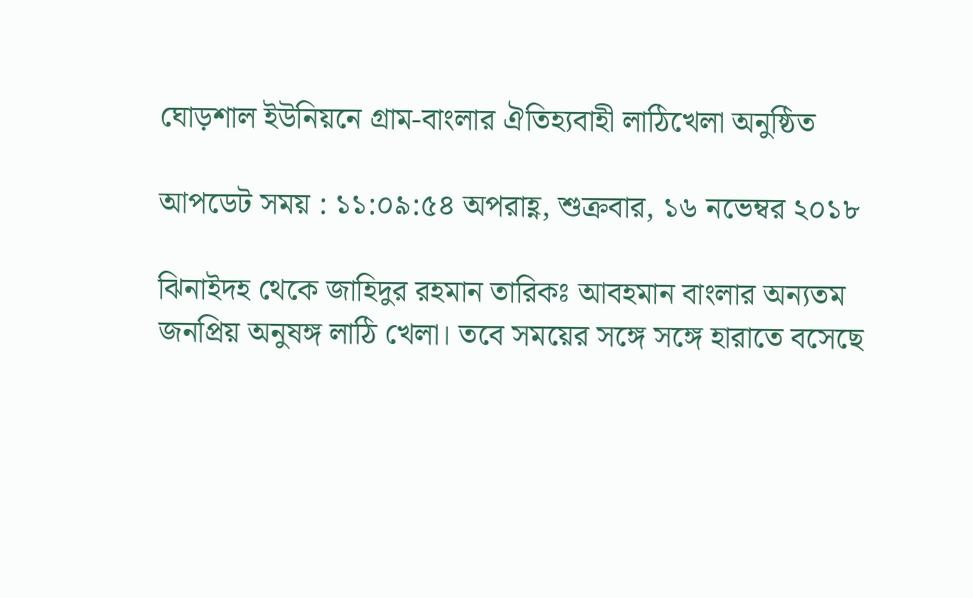ঘোড়শাল ইউনিয়নে গ্রাম-বাংলার ঐতিহ্যবাহী লাঠিখেলা অনুষ্ঠিত

আপডেট সময় : ১১:০৯:৫৪ অপরাহ্ণ, শুক্রবার, ১৬ নভেম্বর ২০১৮

ঝিনাইদহ থেকে জাহিদুর রহমান তারিকঃ আবহমান বাংলার অন্যতম জনপ্রিয় অনুষঙ্গ লাঠি খেলা। তবে সময়ের সঙ্গে সঙ্গে হারাতে বসেছে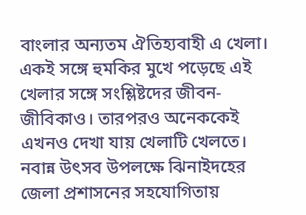বাংলার অন্যতম ঐতিহ্যবাহী এ খেলা। একই সঙ্গে হুমকির মুখে পড়েছে এই খেলার সঙ্গে সংশ্লিষ্টদের জীবন-জীবিকাও। তারপরও অনেককেই এখনও দেখা যায় খেলাটি খেলতে। নবান্ন উৎসব উপলক্ষে ঝিনাইদহের জেলা প্রশাসনের সহযোগিতায়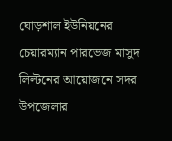ঘোড়শাল ইউনিয়নের চেয়ারম্যান পারভেজ মাসুদ লিল্টনের আয়োজনে সদর উপজেলার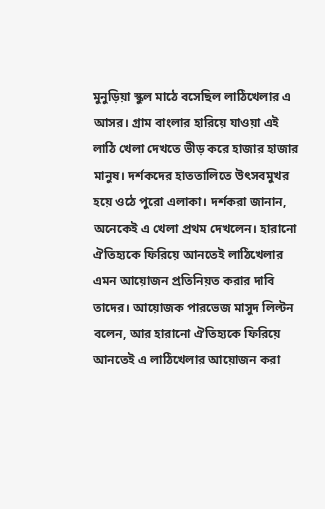মুনুড়িয়া স্কুল মাঠে বসেছিল লাঠিখেলার এ আসর। গ্রাম বাংলার হারিয়ে যাওয়া এই লাঠি খেলা দেখতে ভীড় করে হাজার হাজার মানুষ। দর্শকদের হাততালিতে উৎসবমুখর হয়ে ওঠে পুরো এলাকা। দর্শকরা জানান, অনেকেই এ খেলা প্রথম দেখলেন। হারানো ঐতিহ্যকে ফিরিয়ে আনতেই লাঠিখেলার এমন আয়োজন প্রতিনিয়ত করার দাবি তাদের। আয়োজক পারভেজ মাসুদ লিল্টন বলেন, আর হারানো ঐতিহ্যকে ফিরিয়ে আনতেই এ লাঠিখেলার আয়োজন করা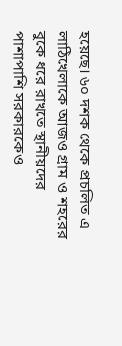হয়েছে। ৬০ দশক থেকে প্রচলিত এ লাঠিখেলাকে আজও গ্রাম ও শহরের বুকে ধরে রাখতে স্থানীয়দের পাশাপাশি সরকারকেও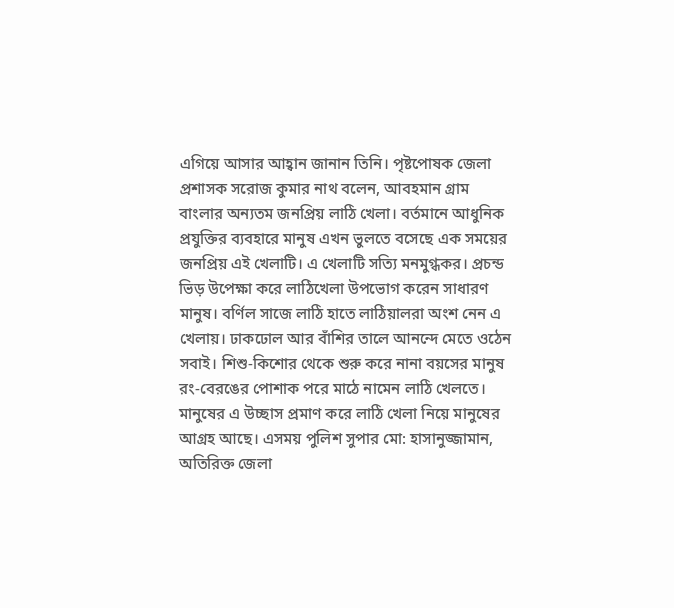এগিয়ে আসার আহ্বান জানান তিনি। পৃষ্টপোষক জেলা প্রশাসক সরোজ কুমার নাথ বলেন, আবহমান গ্রাম বাংলার অন্যতম জনপ্রিয় লাঠি খেলা। বর্তমানে আধুনিক প্রযুক্তির ব্যবহারে মানুষ এখন ভুলতে বসেছে এক সময়ের জনপ্রিয় এই খেলাটি। এ খেলাটি সত্যি মনমুগ্ধকর। প্রচন্ড ভিড় উপেক্ষা করে লাঠিখেলা উপভোগ করেন সাধারণ মানুষ। বর্ণিল সাজে লাঠি হাতে লাঠিয়ালরা অংশ নেন এ খেলায়। ঢাকঢোল আর বাঁশির তালে আনন্দে মেতে ওঠেন সবাই। শিশু-কিশোর থেকে শুরু করে নানা বয়সের মানুষ রং-বেরঙের পোশাক পরে মাঠে নামেন লাঠি খেলতে। মানুষের এ উচ্ছাস প্রমাণ করে লাঠি খেলা নিয়ে মানুষের আগ্রহ আছে। এসময় পুলিশ সুপার মো: হাসানুজ্জামান, অতিরিক্ত জেলা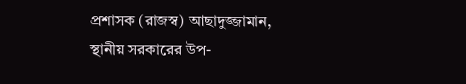প্রশাসক (রাজস্ব) আছাদুজ্জামান, স্থানীয় সরকারের উপ-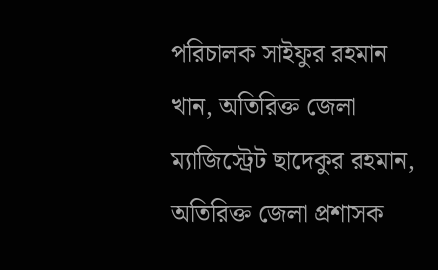পরিচালক সাইফুর রহমান খান, অতিরিক্ত জেলা ম্যাজিস্ট্রেট ছাদেকুর রহমান, অতিরিক্ত জেলা প্রশাসক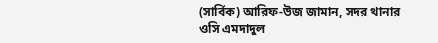(সার্বিক) আরিফ-উজ জামান, সদর থানার ওসি এমদাদুল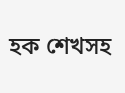হক শেখসহ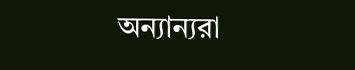অন্যান্যরা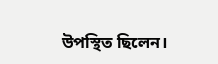উপস্থিত ছিলেন।